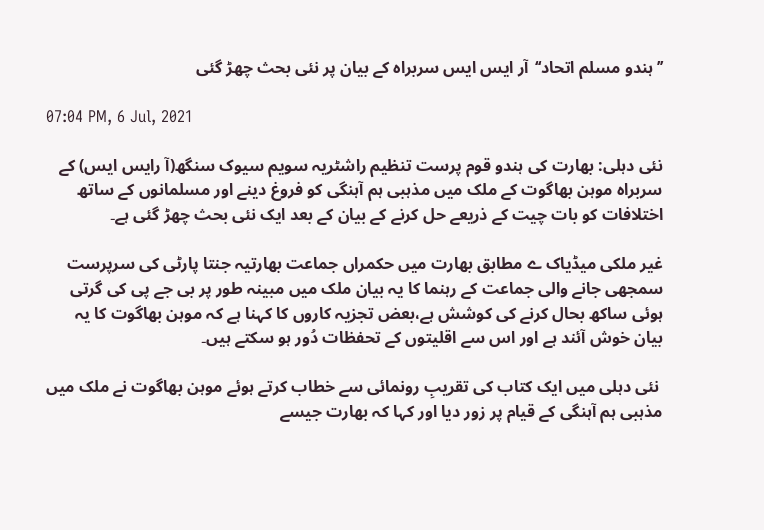’’ہندو مسلم اتحاد‘‘آر ایس ایس سربراہ کے بیان پر نئی بحث چھڑ گئی

07:04 PM, 6 Jul, 2021

نئی دہلی: بھارت کی ہندو قوم پرست تنظیم راشٹریہ سویم سیوک سنگھ(آ رایس ایس) کے سربراہ موہن بھاگوت کے ملک میں مذہبی ہم آہنگی کو فروغ دینے اور مسلمانوں کے ساتھ اختلافات کو بات چیت کے ذریعے حل کرنے کے بیان کے بعد ایک نئی بحث چھڑ گئی ہے۔

غیر ملکی میڈیاک ے مطابق بھارت میں حکمراں جماعت بھارتیہ جنتا پارٹی کی سرپرست سمجھی جانے والی جماعت کے رہنما کا یہ بیان ملک میں مبینہ طور پر بی جے پی کی گرتی ہوئی ساکھ بحال کرنے کی کوشش ہے،بعض تجزیہ کاروں کا کہنا ہے کہ موہن بھاگوت کا یہ بیان خوش آئند ہے اور اس سے اقلیتوں کے تحفظات دُور ہو سکتے ہیں۔

 نئی دہلی میں ایک کتاب کی تقریبِ رونمائی سے خطاب کرتے ہوئے موہن بھاگوت نے ملک میں مذہبی ہم آہنگی کے قیام پر زور دیا اور کہا کہ بھارت جیسے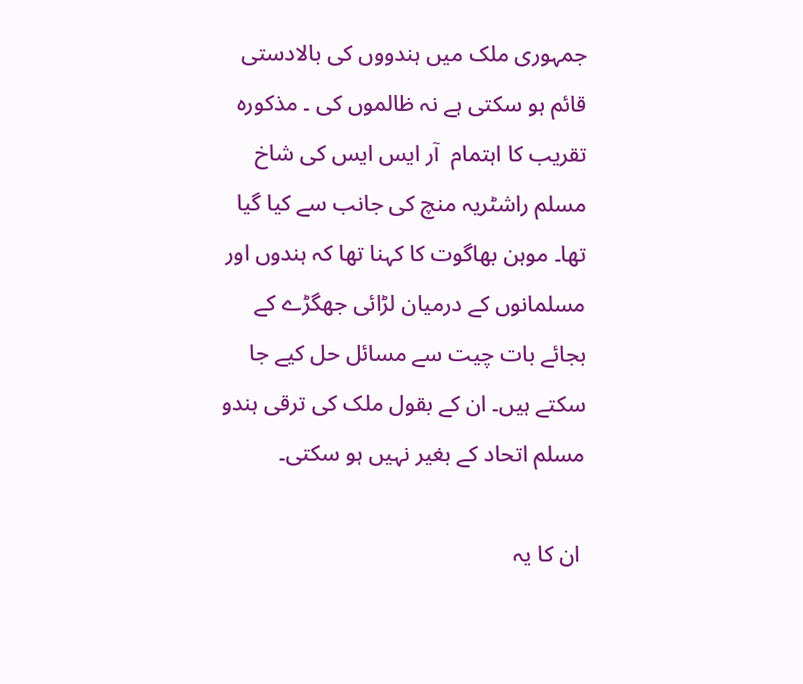جمہوری ملک میں ہندووں کی بالادستی قائم ہو سکتی ہے نہ ظالموں کی ۔ مذکورہ تقریب کا اہتمام  آر ایس ایس کی شاخ مسلم راشٹریہ منچ کی جانب سے کیا گیا تھا۔ موہن بھاگوت کا کہنا تھا کہ ہندوں اور مسلمانوں کے درمیان لڑائی جھگڑے کے بجائے بات چیت سے مسائل حل کیے جا سکتے ہیں۔ ان کے بقول ملک کی ترقی ہندو مسلم اتحاد کے بغیر نہیں ہو سکتی۔

 ان کا یہ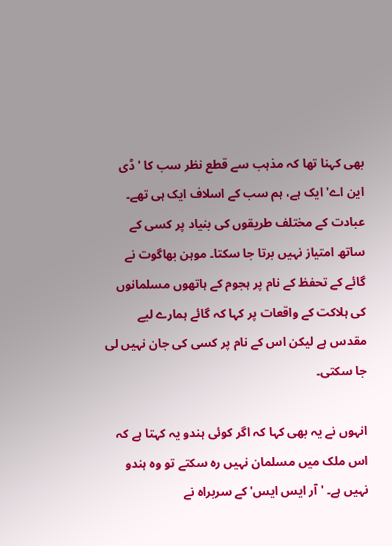بھی کہنا تھا کہ مذہب سے قطع نظر سب کا 'ڈی این اے' ایک ہے، ہم سب کے اسلاف ایک ہی تھے۔ عبادت کے مختلف طریقوں کی بنیاد پر کسی کے ساتھ امتیاز نہیں برتا جا سکتا۔ موہن بھاگوت نے گائے کے تحفظ کے نام پر ہجوم کے ہاتھوں مسلمانوں کی ہلاکت کے واقعات پر کہا کہ گائے ہمارے لیے مقدس ہے لیکن اس کے نام پر کسی کی جان نہیں لی جا سکتی۔

انہوں نے یہ بھی کہا کہ اگر کوئی ہندو یہ کہتا ہے کہ اس ملک میں مسلمان نہیں رہ سکتے تو وہ ہندو نہیں ہے۔ 'آر ایس ایس' کے سربراہ نے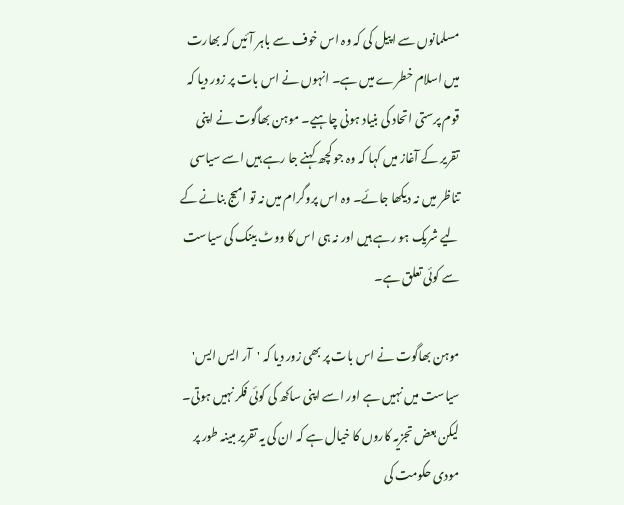مسلمانوں سے اپیل کی کہ وہ اس خوف سے باہر آئیں کہ بھارت میں اسلام خطرے میں ہے۔ انہوں نے اس بات پر زور دیا کہ قوم پرستی اتحاد کی بنیاد ہونی چاہیے۔ موہن بھاگوت نے اپنی تقریر کے آغاز میں کہا کہ وہ جو کچھ کہنے جا رہے ہیں اسے سیاسی تناظر میں نہ دیکھا جائے۔ وہ اس پروگرام میں نہ تو امیج بنانے کے لیے شریک ہو رہے ہیں اور نہ ہی اس کا ووٹ بینک کی سیاست سے کوئی تعلق ہے۔

موہن بھاگوت نے اس بات پر بھی زور دیا کہ 'آر ایس ایس' سیاست میں نہیں ہے اور اسے اپنی ساکھ کی کوئی فکر نہیں ہوتی۔ لیکن بعض تجزیہ کاروں کا خیال ہے کہ ان کی یہ تقریر مبینہ طور پر مودی حکومت کی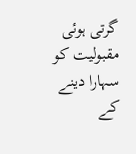گرتی ہوئی مقبولیت کو سہارا دینے کے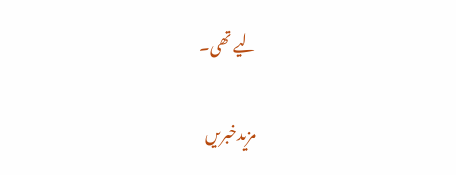لیے تھی۔

مزیدخبریں